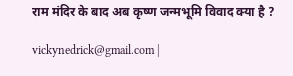राम मंदिर के बाद अब कृष्ण जन्मभूमि विवाद क्या है ?

vickynedrick@gmail.com |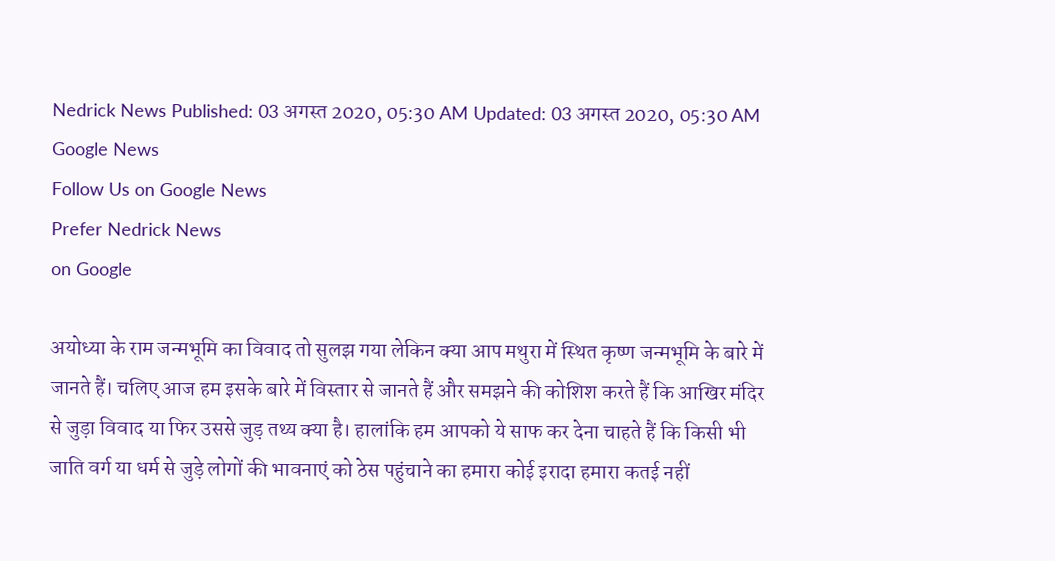Nedrick News Published: 03 अगस्त 2020, 05:30 AM Updated: 03 अगस्त 2020, 05:30 AM
Google News
Follow Us on Google News
Prefer Nedrick News
on Google

अयोध्या के राम जन्मभूमि का विवाद तो सुलझ गया लेकिन क्या आप मथुरा में स्थित कृष्ण जन्मभूमि के बारे में जानते हैं। चलिए आज हम इसके बारे में विस्तार से जानते हैं और समझने की कोशिश करते हैं कि आखिर मंदिर से जुड़ा विवाद या फिर उससे जुड़ तथ्य क्या है। हालांकि हम आपको ये साफ कर देना चाहते हैं कि किसी भी जाति वर्ग या धर्म से जुड़े लोगों की भावनाएं को ठेस पहुंचाने का हमारा कोई इरादा हमारा कतई नहीं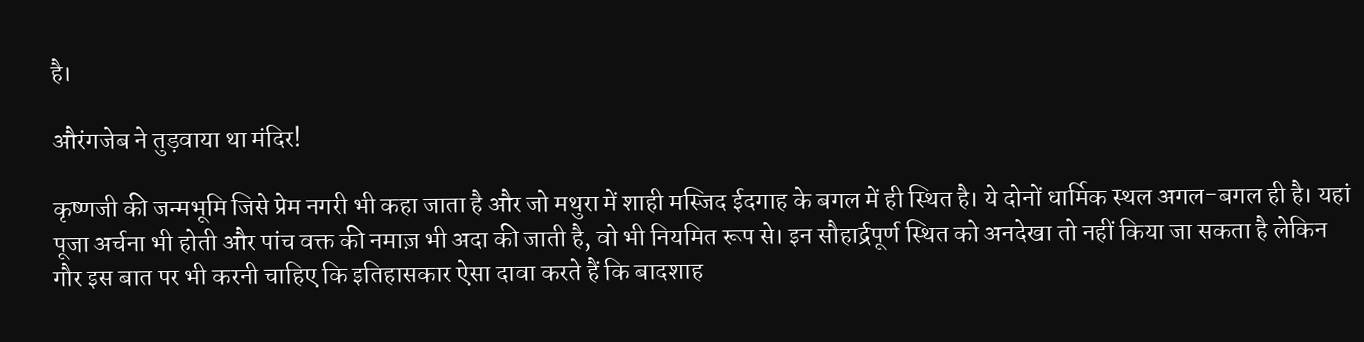है।

औरंगजेब ने तुड़वाया था मंदिर!

कृष्णजी की जन्मभूमि जिसे प्रेम नगरी भी कहा जाता है और जो मथुरा में शाही मस्जिद ईदगाह के बगल में ही स्थित है। ये दोनों धार्मिक स्थल अगल-बगल ही है। यहां पूजा अर्चना भी होती और पांच वक्त की नमाज़ भी अदा की जाती है, वो भी नियमित रूप से। इन सौहार्द्रपूर्ण स्थित को अनदेखा तो नहीं किया जा सकता है लेकिन गौर इस बात पर भी करनी चाहिए कि इतिहासकार ऐसा दावा करते हैं कि बादशाह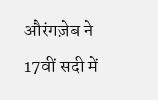औरंगज़ेब ने 17वीं सदी में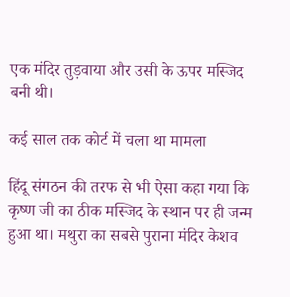एक मंदिर तुड़वाया और उसी के ऊपर मस्जिद बनी थी।

कई साल तक कोर्ट में चला था मामला

हिंदू संगठन की तरफ से भी ऐसा कहा गया कि कृष्ण जी का ठीक मस्जिद के स्थान पर ही जन्म हुआ था। मथुरा का सबसे पुराना मंदिर केशव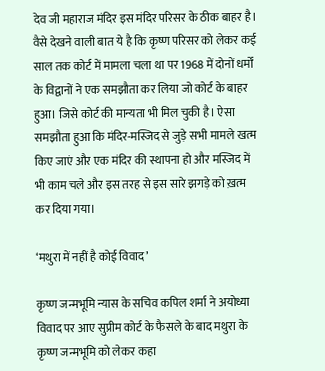देव जी महाराज मंदिर इस मंदिर परिसर के ठीक बाहर है। वैसे देखने वाली बात ये है कि कृष्ण परिसर को लेकर कई साल तक कोर्ट में मामला चला था पर 1968 में दोनों धर्मों के विद्वानों ने एक समझौता कर लिया जो कोर्ट के बाहर हुआ। जिसे कोर्ट की मान्यता भी मिल चुकी है। ऐसा समझौता हुआ कि मंदिर-मस्जिद से जुड़े सभी मामले खत्म किए जाएं और एक मंदिर की स्थापना हो और मस्जिद में भी काम चले और इस तरह से इस सारे झगड़े को ख़त्म कर दिया गया।

‘मथुरा में नहीं है कोई विवाद’

कृष्ण जन्मभूमि न्यास के सचिव कपिल शर्मा ने अयोध्या विवाद पर आए सुप्रीम कोर्ट के फैसले के बाद मथुरा के कृष्ण जन्मभूमि को लेकर कहा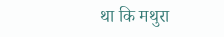था कि मथुरा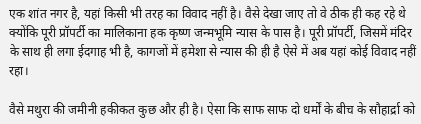एक शांत नगर है, यहां किसी भी तरह का विवाद नहीं है। वैसे देखा जाए तो वे ठीक ही कह रहे थे क्योंकि पूरी प्रॉपर्टी का मालिकाना हक कृष्ण जन्मभूमि न्यास के पास है। पूरी प्रॉपर्टी, जिसमें मंदिर के साथ ही लगा ईदगाह भी है, कागजों में हमेशा से न्यास की ही है ऐसे में अब यहां कोई विवाद नहीं रहा।

वैसे मथुरा की जमीनी हकीकत कुछ और ही है। ऐसा कि साफ साफ दो धर्मों के बीच के सौहार्द्रा को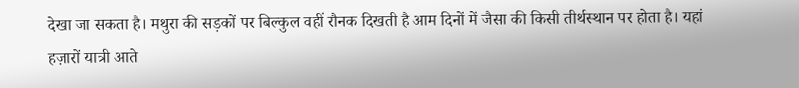देखा जा सकता है। मथुरा की सड़कों पर बिल्कुल वहीं रौनक दिखती है आम दिनों में जैसा की किसी तीर्थस्थान पर होता है। यहां हज़ारों यात्री आते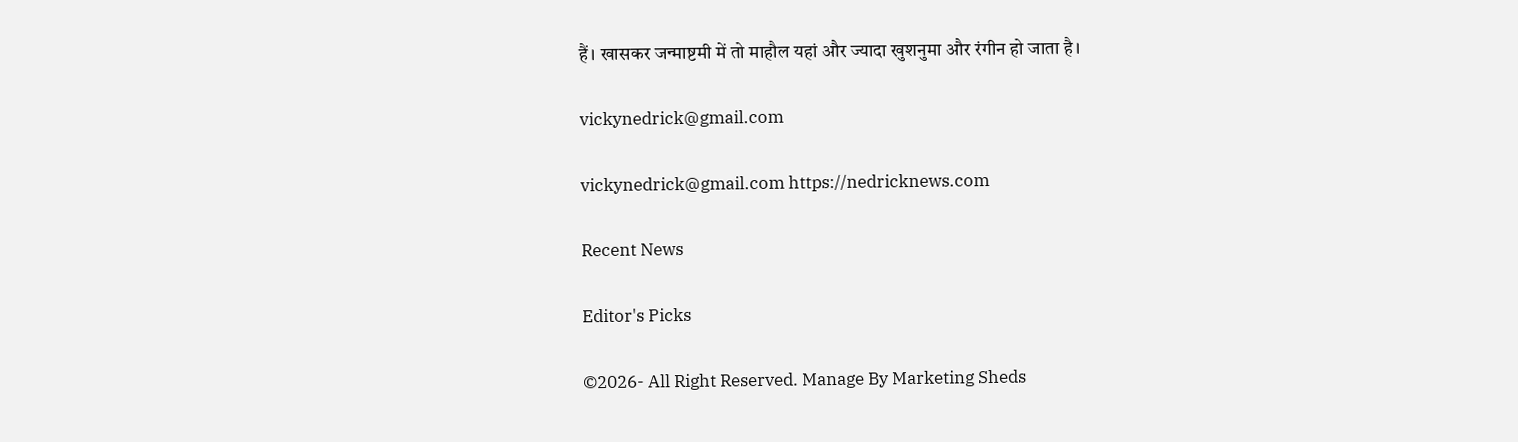हैं। खासकर जन्माष्टमी में तो माहौल यहां और ज्यादा खुशनुमा और रंगीन हो जाता है।

vickynedrick@gmail.com

vickynedrick@gmail.com https://nedricknews.com

Recent News

Editor's Picks

©2026- All Right Reserved. Manage By Marketing Sheds